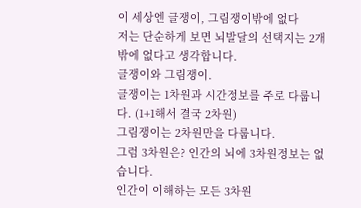이 세상엔 글쟁이, 그림쟁이밖에 없다
저는 단순하게 보면 뇌발달의 선택지는 2개 밖에 없다고 생각합니다.
글쟁이와 그림쟁이.
글쟁이는 1차원과 시간정보를 주로 다룹니다. (1+1해서 결국 2차원)
그림쟁이는 2차원만을 다룹니다.
그럼 3차원은? 인간의 뇌에 3차원정보는 없습니다.
인간이 이해하는 모든 3차원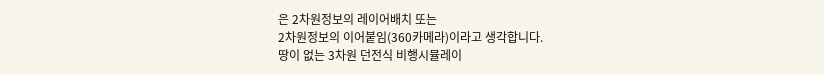은 2차원정보의 레이어배치 또는
2차원정보의 이어붙임(360카메라)이라고 생각합니다.
땅이 없는 3차원 던전식 비행시뮬레이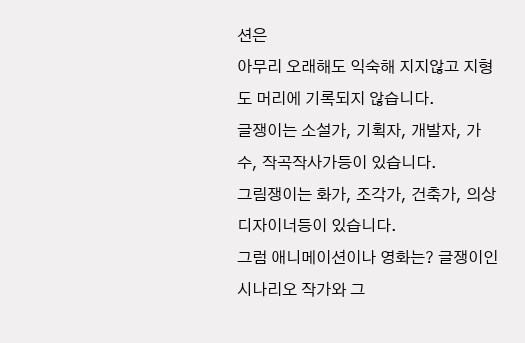션은
아무리 오래해도 익숙해 지지않고 지형도 머리에 기록되지 않습니다.
글쟁이는 소설가, 기획자, 개발자, 가수, 작곡작사가등이 있습니다.
그림쟁이는 화가, 조각가, 건축가, 의상디자이너등이 있습니다.
그럼 애니메이션이나 영화는? 글쟁이인 시나리오 작가와 그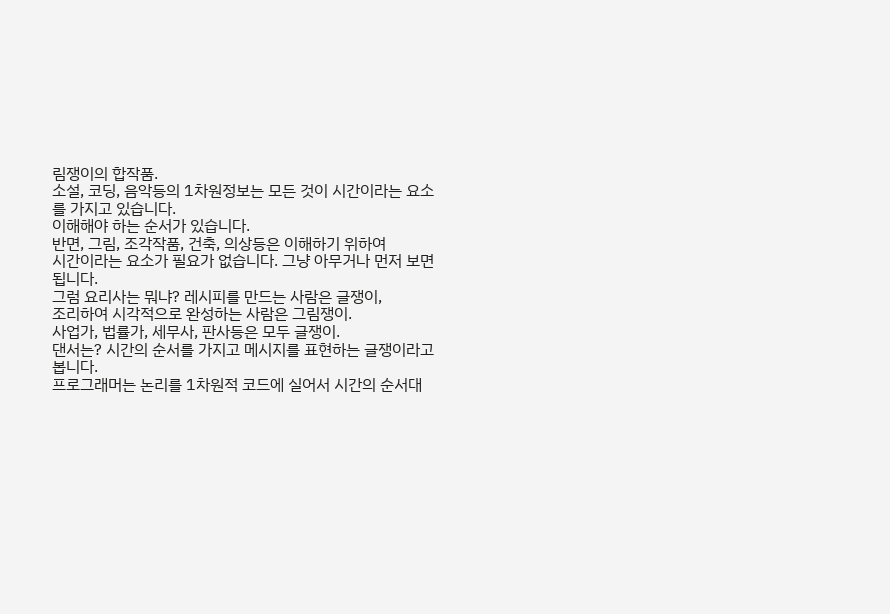림쟁이의 합작품.
소설, 코딩, 음악등의 1차원정보는 모든 것이 시간이라는 요소를 가지고 있습니다.
이해해야 하는 순서가 있습니다.
반면, 그림, 조각작품, 건축, 의상등은 이해하기 위하여
시간이라는 요소가 필요가 없습니다. 그냥 아무거나 먼저 보면 됩니다.
그럼 요리사는 뭐냐? 레시피를 만드는 사람은 글쟁이,
조리하여 시각적으로 완성하는 사람은 그림쟁이.
사업가, 법률가, 세무사, 판사등은 모두 글쟁이.
댄서는? 시간의 순서를 가지고 메시지를 표현하는 글쟁이라고 봅니다.
프로그래머는 논리를 1차원적 코드에 실어서 시간의 순서대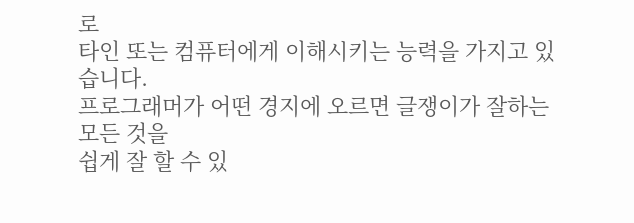로
타인 또는 컴퓨터에게 이해시키는 능력을 가지고 있습니다.
프로그래머가 어떤 경지에 오르면 글쟁이가 잘하는 모든 것을
쉽게 잘 할 수 있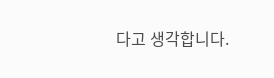다고 생각합니다.